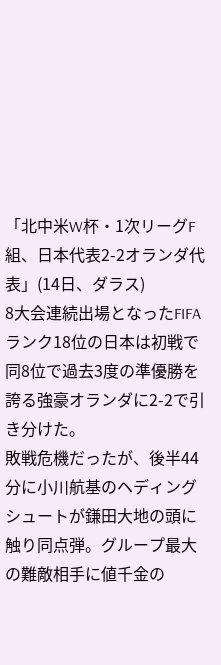「北中米W杯・1次リーグF組、日本代表2-2オランダ代表」(14日、ダラス)
8大会連続出場となったFIFAランク18位の日本は初戦で同8位で過去3度の準優勝を誇る強豪オランダに2-2で引き分けた。
敗戦危機だったが、後半44分に小川航基のヘディングシュートが鎌田大地の頭に触り同点弾。グループ最大の難敵相手に値千金の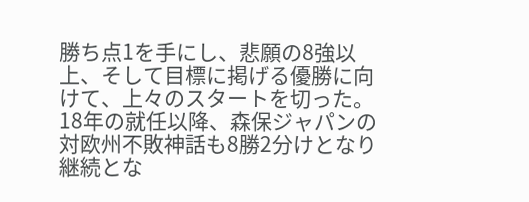勝ち点1を手にし、悲願の8強以上、そして目標に掲げる優勝に向けて、上々のスタートを切った。18年の就任以降、森保ジャパンの対欧州不敗神話も8勝2分けとなり継続とな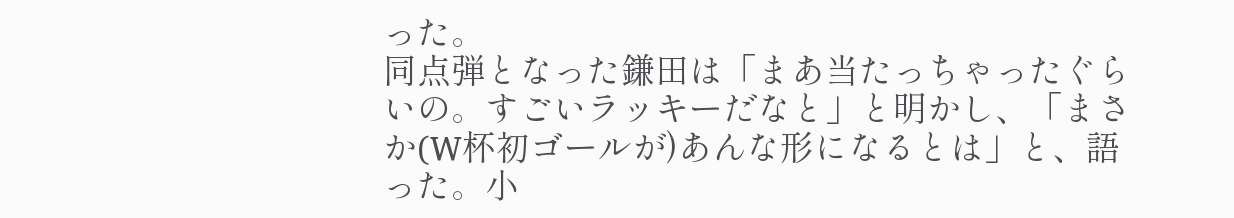った。
同点弾となった鎌田は「まあ当たっちゃったぐらいの。すごいラッキーだなと」と明かし、「まさか(W杯初ゴールが)あんな形になるとは」と、語った。小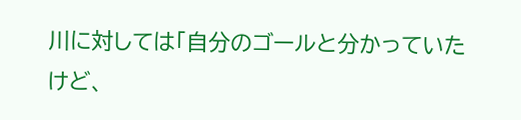川に対しては「自分のゴールと分かっていたけど、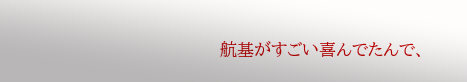航基がすごい喜んでたんで、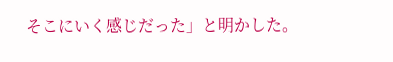そこにいく感じだった」と明かした。